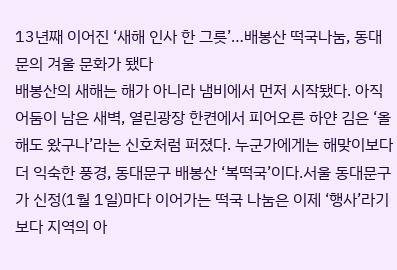13년째 이어진 ‘새해 인사 한 그릇’…배봉산 떡국나눔, 동대문의 겨울 문화가 됐다
배봉산의 새해는 해가 아니라 냄비에서 먼저 시작됐다. 아직 어둠이 남은 새벽, 열린광장 한켠에서 피어오른 하얀 김은 ‘올해도 왔구나’라는 신호처럼 퍼졌다. 누군가에게는 해맞이보다 더 익숙한 풍경, 동대문구 배봉산 ‘복떡국’이다.서울 동대문구가 신정(1월 1일)마다 이어가는 떡국 나눔은 이제 ‘행사’라기보다 지역의 아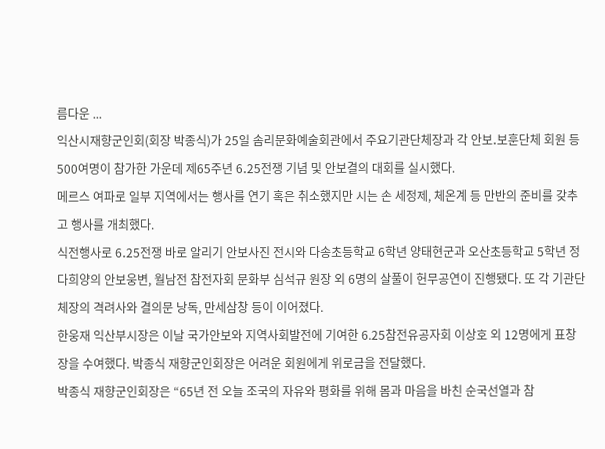름다운 ...
익산시재향군인회(회장 박종식)가 25일 솜리문화예술회관에서 주요기관단체장과 각 안보․보훈단체 회원 등 500여명이 참가한 가운데 제65주년 6․25전쟁 기념 및 안보결의 대회를 실시했다.
메르스 여파로 일부 지역에서는 행사를 연기 혹은 취소했지만 시는 손 세정제, 체온계 등 만반의 준비를 갖추고 행사를 개최했다.
식전행사로 6․25전쟁 바로 알리기 안보사진 전시와 다송초등학교 6학년 양태현군과 오산초등학교 5학년 정다희양의 안보웅변, 월남전 참전자회 문화부 심석규 원장 외 6명의 살풀이 헌무공연이 진행됐다. 또 각 기관단체장의 격려사와 결의문 낭독, 만세삼창 등이 이어졌다.
한웅재 익산부시장은 이날 국가안보와 지역사회발전에 기여한 6.25참전유공자회 이상호 외 12명에게 표창장을 수여했다. 박종식 재향군인회장은 어려운 회원에게 위로금을 전달했다.
박종식 재향군인회장은 “65년 전 오늘 조국의 자유와 평화를 위해 몸과 마음을 바친 순국선열과 참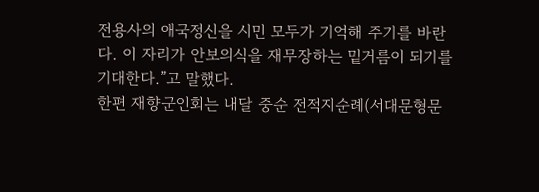전용사의 애국정신을 시민 모두가 기억해 주기를 바란다. 이 자리가 안보의식을 재무장하는 밑거름이 되기를 기대한다.”고 말했다.
한편 재향군인회는 내달 중순 전적지순례(서대문형문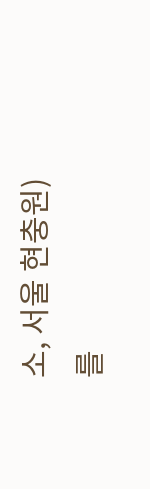소, 서울 현충원)를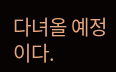다녀올 예정이다.